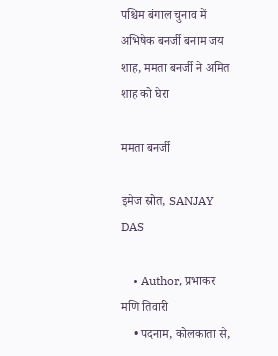पश्चिम बंगाल चुनाव में अभिषेक बनर्जी बनाम जय शाह, ममता बनर्जी ने अमित शाह को घेरा

ममता बनर्जी

इमेज स्रोत, SANJAY DAS

    • Author, प्रभाकर मणि तिवारी
    • पदनाम, कोलकाता से,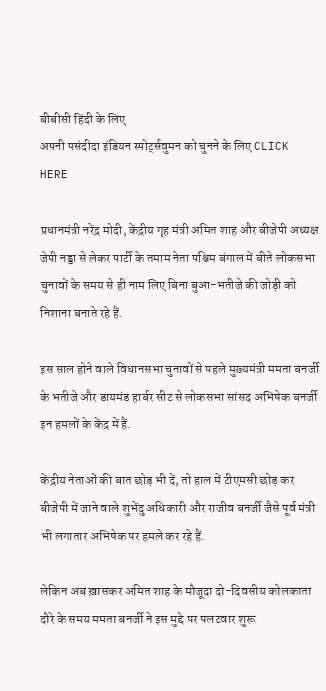बीबीसी हिंदी के लिए
अपनी पसंदीदा इंडियन स्पोर्ट्सवुमन को चुनने के लिए CLICK HERE

प्रधानमंत्री नरेंद्र मोदी, केंद्रीय गृह मंत्री अमित शाह और बीजेपी अध्यक्ष जेपी नड्डा से लेकर पार्टी के तमाम नेता पश्चिम बंगाल में बीते लोकसभा चुनावों के समय से ही नाम लिए बिना बुआ-भतीजे की जोड़ी को निशाना बनाते रहे हैं.

इस साल होने वाले विधानसभा चुनावों से पहले मुख्यमंत्री ममता बनर्जी के भतीजे और डायमंड हार्बर सीट से लोकसभा सांसद अभिषेक बनर्जी इन हमलों के केंद्र में हैं.

केंद्रीय नेताओं की बात छोड़ भी दें, तो हाल में टीएमसी छोड़ कर बीजेपी में जाने वाले शुभेंदु अधिकारी और राजीव बनर्जी जैसे पूर्व मंत्री भी लगातार अभिषेक पर हमले कर रहे हैं.

लेकिन अब ख़ासकर अमित शाह के मौजूदा दो-दिवसीय कोलकाता दौरे के समय ममता बनर्जी ने इस मुद्दे पर पलटवार शुरू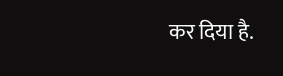कर दिया है.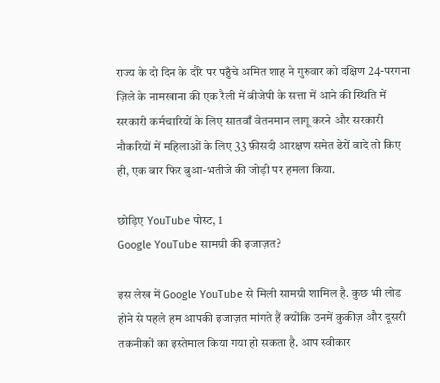राज्य के दो दिन के दौरे पर पहुँचे अमित शाह ने गुरुवार को दक्षिण 24-परगना ज़िले के नामखाना की एक रैली में बीजेपी के सत्ता में आने की स्थिति में सरकारी कर्मचारियों के लिए सातवाँ वेतनमान लागू करने और सरकारी नौकरियों में महिलाओं के लिए 33 फ़ीसदी आरक्षण समेत ढेरों वादे तो किए ही, एक बार फिर बुआ-भतीजे की जोड़ी पर हमला किया.

छोड़िए YouTube पोस्ट, 1
Google YouTube सामग्री की इजाज़त?

इस लेख में Google YouTube से मिली सामग्री शामिल है. कुछ भी लोड होने से पहले हम आपकी इजाज़त मांगते हैं क्योंकि उनमें कुकीज़ और दूसरी तकनीकों का इस्तेमाल किया गया हो सकता है. आप स्वीकार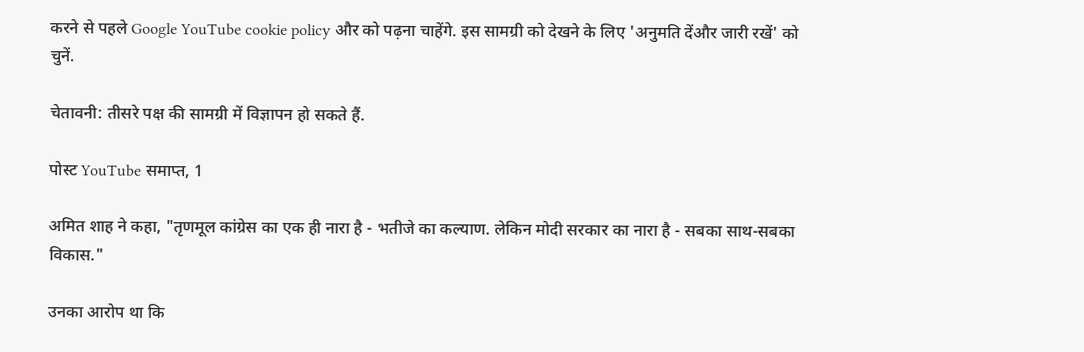करने से पहले Google YouTube cookie policy और को पढ़ना चाहेंगे. इस सामग्री को देखने के लिए 'अनुमति देंऔर जारी रखें' को चुनें.

चेतावनी: तीसरे पक्ष की सामग्री में विज्ञापन हो सकते हैं.

पोस्ट YouTube समाप्त, 1

अमित शाह ने कहा, "तृणमूल कांग्रेस का एक ही नारा है - भतीजे का कल्याण. लेकिन मोदी सरकार का नारा है - सबका साथ-सबका विकास."

उनका आरोप था कि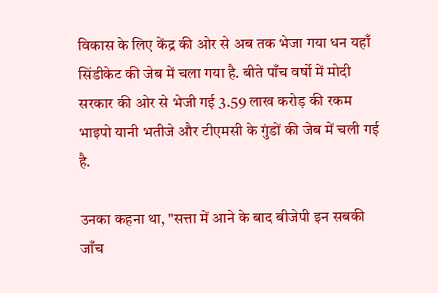विकास के लिए केंद्र की ओर से अब तक भेजा गया धन यहाँ सिंडीकेट की जेब में चला गया है. बीते पाँच वर्षो में मोदी सरकार की ओर से भेजी गई 3.59 लाख करोड़ की रकम भाइपो यानी भतीजे और टीएमसी के गुंडों की जेब में चली गई है.

उनका कहना था, "सत्ता में आने के बाद बीजेपी इन सबकी जाँच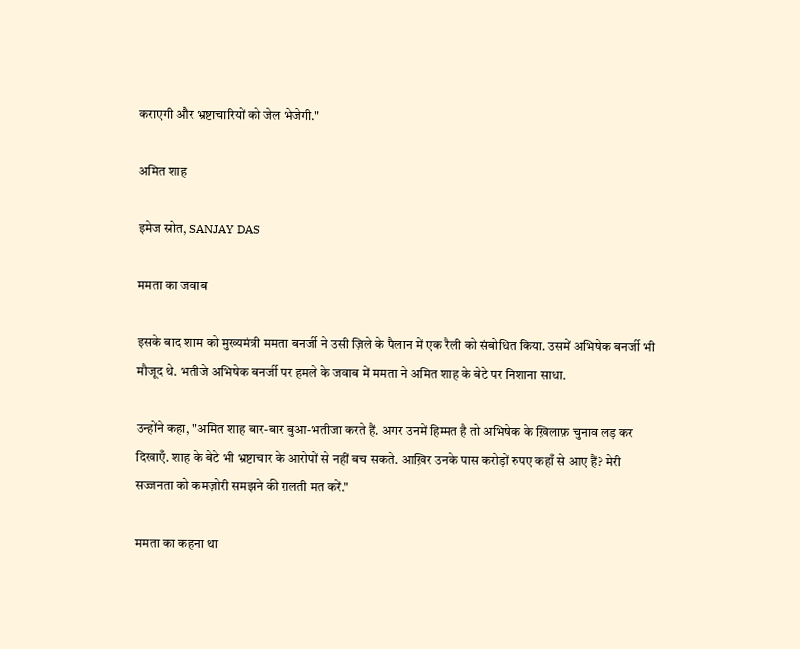कराएगी और भ्रष्टाचारियों को जेल भेजेगी."

अमित शाह

इमेज स्रोत, SANJAY DAS

ममता का जवाब

इसके बाद शाम को मुख्यमंत्री ममता बनर्जी ने उसी ज़िले के पैलान में एक रैली को संबोधित किया. उसमें अभिषेक बनर्जी भी मौजूद थे. भतीजे अभिषेक बनर्जी पर हमले के जवाब में ममता ने अमित शाह के बेटे पर निशाना साधा.

उन्होंने कहा, "अमित शाह बार-बार बुआ-भतीजा करते हैं. अगर उनमें हिम्मत है तो अभिषेक के ख़िलाफ़ चुनाव लड़ कर दिखाएँ. शाह के बेटे भी भ्रष्टाचार के आरोपों से नहीं बच सकते. आख़िर उनके पास करोड़ों रुपए कहाँ से आए हैं? मेरी सज्जनता को कमज़ोरी समझने की ग़लती मत करें."

ममता का कहना था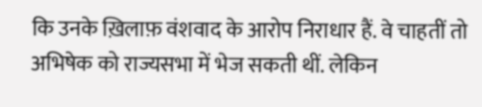कि उनके ख़िलाफ़ वंशवाद के आरोप निराधार हैं. वे चाहतीं तो अभिषेक को राज्यसभा में भेज सकती थीं. लेकिन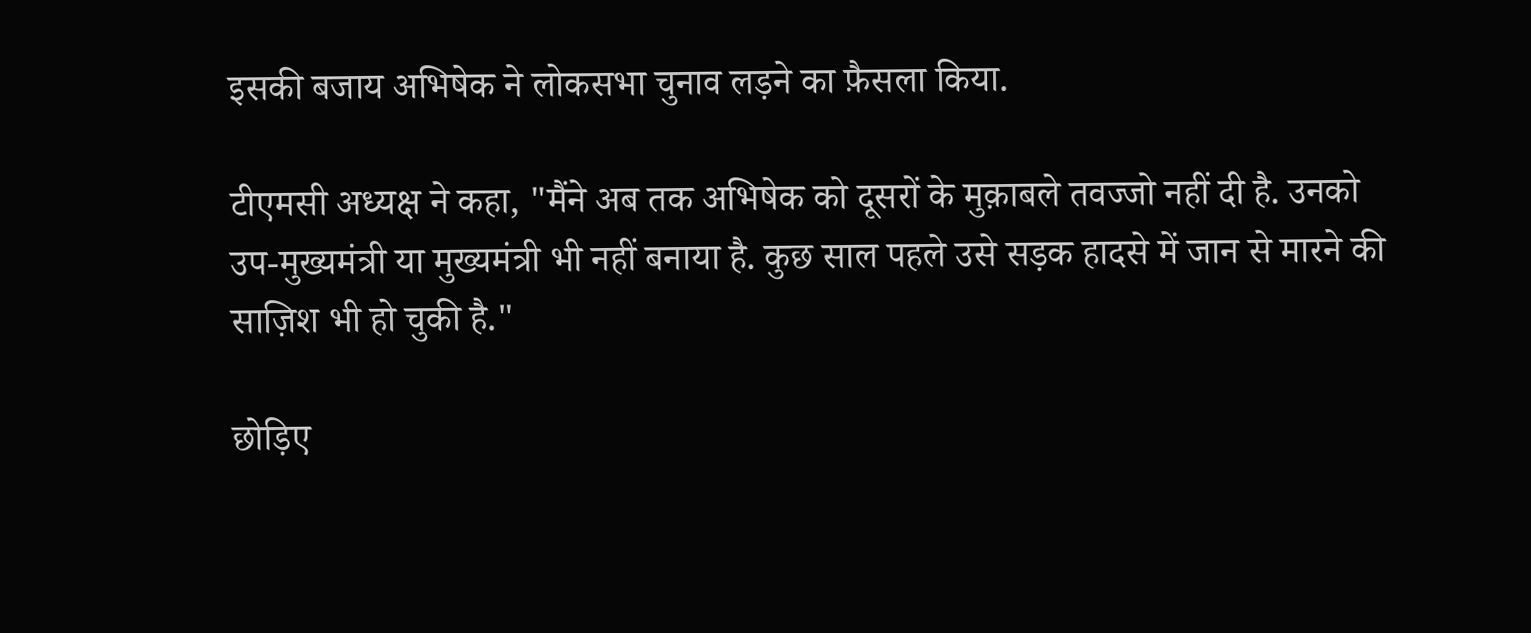इसकी बजाय अभिषेक ने लोकसभा चुनाव लड़ने का फ़ैसला किया.

टीएमसी अध्यक्ष ने कहा, "मैंने अब तक अभिषेक को दूसरों के मुक़ाबले तवज्जो नहीं दी है. उनको उप-मुख्यमंत्री या मुख्यमंत्री भी नहीं बनाया है. कुछ साल पहले उसे सड़क हादसे में जान से मारने की साज़िश भी हो चुकी है."

छोड़िए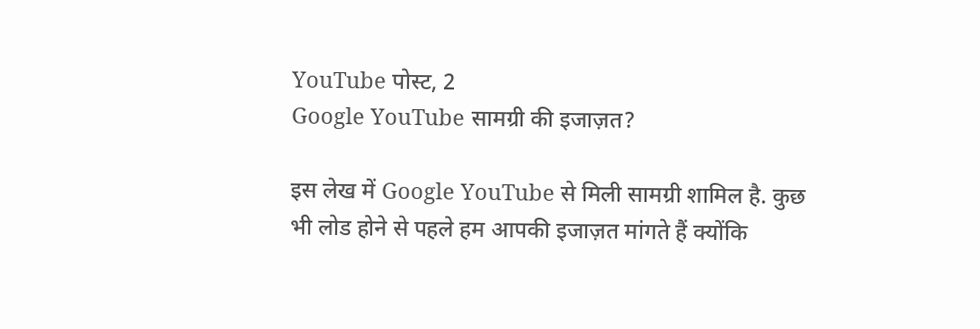YouTube पोस्ट, 2
Google YouTube सामग्री की इजाज़त?

इस लेख में Google YouTube से मिली सामग्री शामिल है. कुछ भी लोड होने से पहले हम आपकी इजाज़त मांगते हैं क्योंकि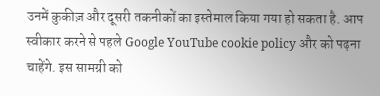उनमें कुकीज़ और दूसरी तकनीकों का इस्तेमाल किया गया हो सकता है. आप स्वीकार करने से पहले Google YouTube cookie policy और को पढ़ना चाहेंगे. इस सामग्री को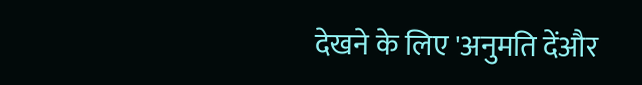देखने के लिए 'अनुमति देंऔर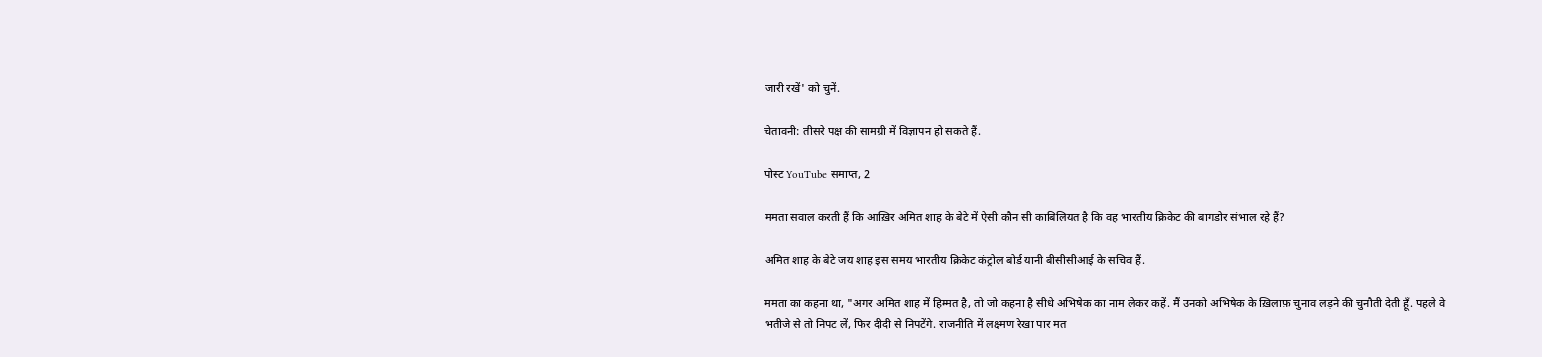जारी रखें' को चुनें.

चेतावनी: तीसरे पक्ष की सामग्री में विज्ञापन हो सकते हैं.

पोस्ट YouTube समाप्त, 2

ममता सवाल करती हैं कि आख़िर अमित शाह के बेटे में ऐसी कौन सी काबिलियत है कि वह भारतीय क्रिकेट की बागडोर संभाल रहे हैं?

अमित शाह के बेटे जय शाह इस समय भारतीय क्रिकेट कंट्रोल बोर्ड यानी बीसीसीआई के सचिव हैं.

ममता का कहना था, "अगर अमित शाह में हिम्मत है, तो जो कहना है सीधे अभिषेक का नाम लेकर कहें. मैं उनको अभिषेक के ख़िलाफ़ चुनाव लड़ने की चुनौती देती हूँ. पहले वे भतीजे से तो निपट लें, फिर दीदी से निपटेंगे. राजनीति में लक्ष्मण रेखा पार मत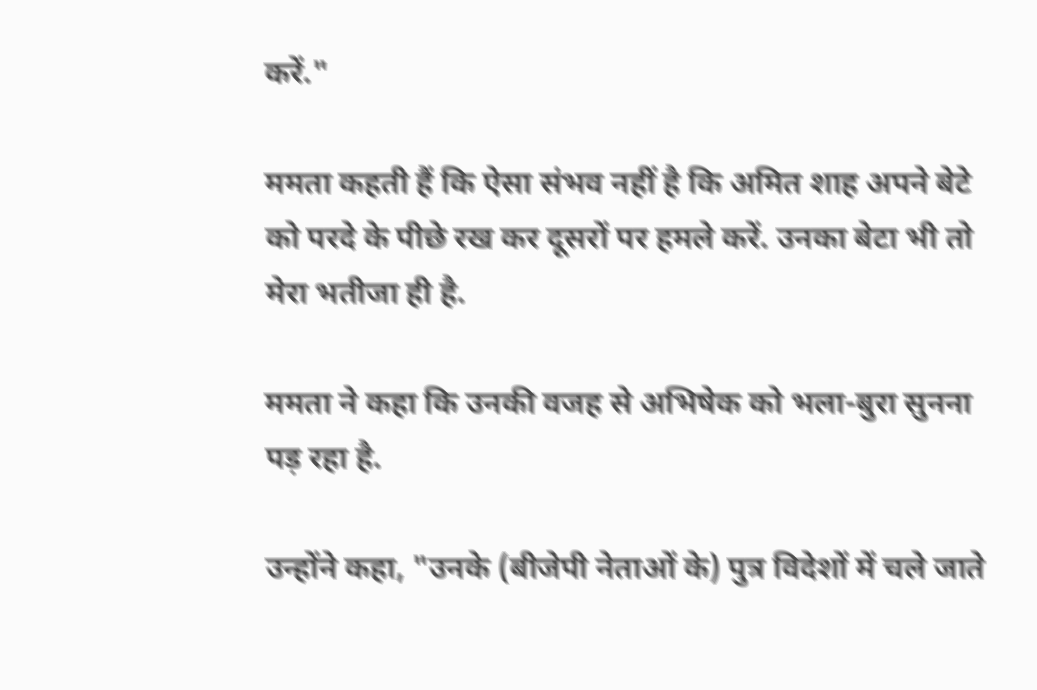करें."

ममता कहती हैं कि ऐसा संभव नहीं है कि अमित शाह अपने बेटे को परदे के पीछे रख कर दूसरों पर हमले करें. उनका बेटा भी तो मेरा भतीजा ही है.

ममता ने कहा कि उनकी वजह से अभिषेक को भला-बुरा सुनना पड़ रहा है.

उन्होंने कहा, "उनके (बीजेपी नेताओं के) पुत्र विदेशों में चले जाते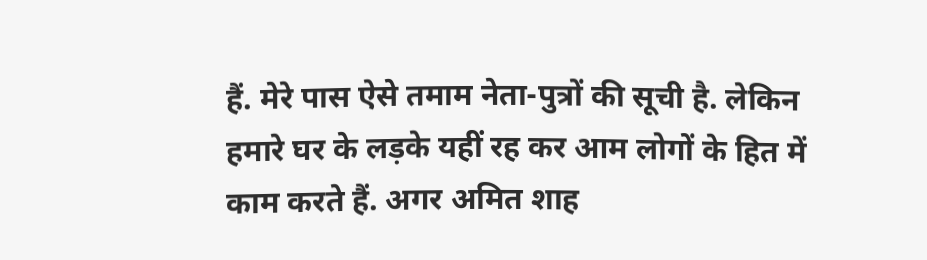हैं. मेरे पास ऐसे तमाम नेता-पुत्रों की सूची है. लेकिन हमारे घर के लड़के यहीं रह कर आम लोगों के हित में काम करते हैं. अगर अमित शाह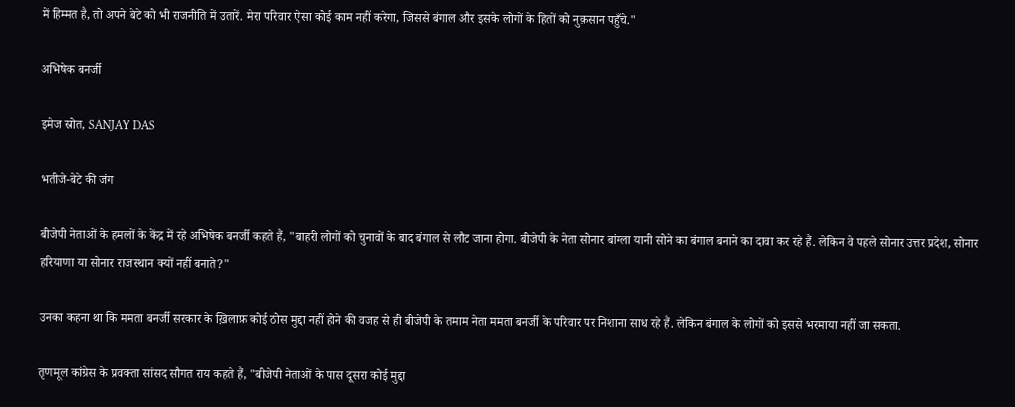में हिम्मत है, तो अपने बेटे को भी राजनीति में उतारें. मेरा परिवार ऐसा कोई काम नहीं करेगा, जिससे बंगाल और इसके लोगों के हितों को नुक़सान पहुँचे."

अभिषेक बनर्जी

इमेज स्रोत, SANJAY DAS

भतीजे-बेटे की जंग

बीजेपी नेताओं के हमलों के केंद्र में रहे अभिषेक बनर्जी कहते हैं, "बाहरी लोगों को चुनावों के बाद बंगाल से लौट जाना होगा. बीजेपी के नेता सोनार बांग्ला यानी सोने का बंगाल बनाने का दावा कर रहे हैं. लेकिन वे पहले सोनार उत्तर प्रदेश, सोनार हरियाणा या सोनार राजस्थान क्यों नहीं बनाते?"

उनका कहना था कि ममता बनर्जी सरकार के ख़िलाफ़ कोई ठोस मुद्दा नहीं होने की वजह से ही बीजेपी के तमाम नेता ममता बनर्जी के परिवार पर निशाना साध रहे हैं. लेकिन बंगाल के लोगों को इससे भरमाया नहीं जा सकता.

तृणमूल कांग्रेस के प्रवक्ता सांसद सौगत राय कहते हैं, "बीजेपी नेताओं के पास दूसरा कोई मुद्दा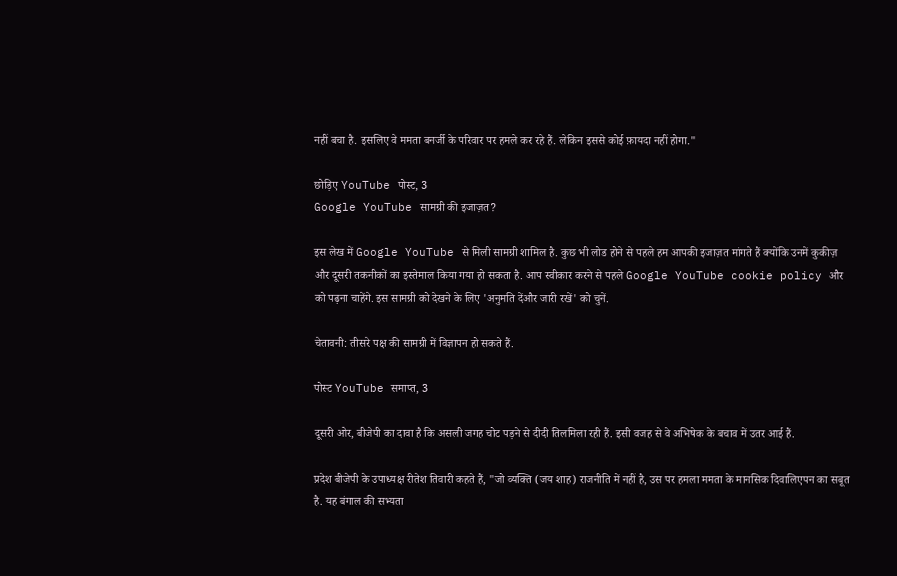नहीं बचा है. इसलिए वे ममता बनर्जी के परिवार पर हमले कर रहे हैं. लेकिन इससे कोई फ़ायदा नहीं होगा."

छोड़िए YouTube पोस्ट, 3
Google YouTube सामग्री की इजाज़त?

इस लेख में Google YouTube से मिली सामग्री शामिल है. कुछ भी लोड होने से पहले हम आपकी इजाज़त मांगते हैं क्योंकि उनमें कुकीज़ और दूसरी तकनीकों का इस्तेमाल किया गया हो सकता है. आप स्वीकार करने से पहले Google YouTube cookie policy और को पढ़ना चाहेंगे. इस सामग्री को देखने के लिए 'अनुमति देंऔर जारी रखें' को चुनें.

चेतावनी: तीसरे पक्ष की सामग्री में विज्ञापन हो सकते हैं.

पोस्ट YouTube समाप्त, 3

दूसरी ओर, बीजेपी का दावा है कि असली जगह चोट पड़ने से दीदी तिलमिला रही हैं. इसी वजह से वे अभिषेक के बचाव में उतर आई हैं.

प्रदेश बीजेपी के उपाध्यक्ष रीतेश तिवारी कहते हैं, "जो व्यक्ति (जय शाह) राजनीति में नहीं है, उस पर हमला ममता के मानसिक दिवालिएपन का सबूत है. यह बंगाल की सभ्यता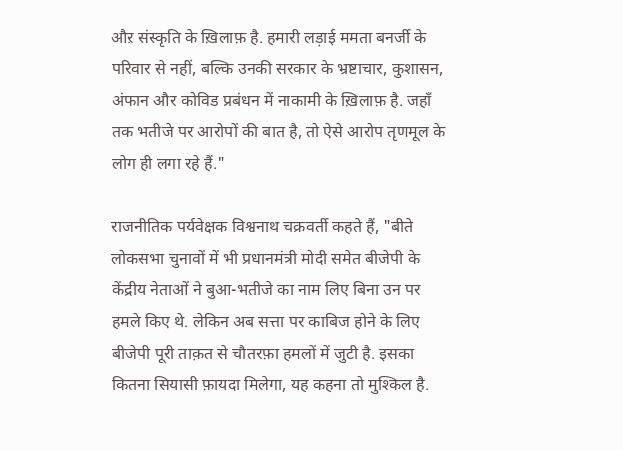औऱ संस्कृति के ख़िलाफ़ है. हमारी लड़ाई ममता बनर्जी के परिवार से नहीं, बल्कि उनकी सरकार के भ्रष्टाचार, कुशासन, अंफान और कोविड प्रबंधन में नाकामी के ख़िलाफ़ है. जहाँ तक भतीजे पर आरोपों की बात है, तो ऐसे आरोप तृणमूल के लोग ही लगा रहे हैं."

राजनीतिक पर्यवेक्षक विश्वनाथ चक्रवर्ती कहते हैं, "बीते लोकसभा चुनावों में भी प्रधानमंत्री मोदी समेत बीजेपी के केंद्रीय नेताओं ने बुआ-भतीजे का नाम लिए बिना उन पर हमले किए थे. लेकिन अब सत्ता पर काबिज होने के लिए बीजेपी पूरी ताक़त से चौतरफ़ा हमलों में जुटी है. इसका कितना सियासी फ़ायदा मिलेगा, यह कहना तो मुश्किल है.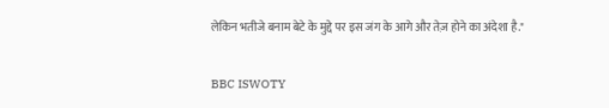लेकिन भतीजे बनाम बेटे के मुद्दे पर इस जंग के आगे और तेज़ होने का अंदेशा है."

BBC ISWOTY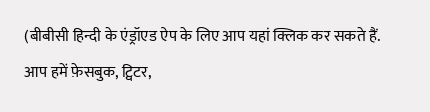(बीबीसी हिन्दी के एंड्रॉएड ऐप के लिए आप यहां क्लिक कर सकते हैं. आप हमें फ़ेसबुक, ट्विटर,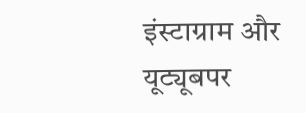इंस्टाग्राम और यूट्यूबपर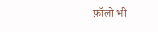फ़ॉलो भी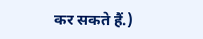कर सकते हैं.)